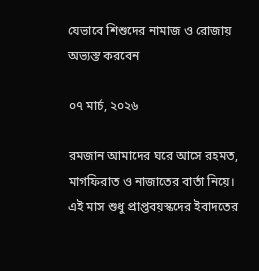যেভাবে শিশুদের নামাজ ও রোজায় অভ্যস্ত করবেন

০৭ মার্চ, ২০২৬

রমজান আমাদের ঘরে আসে রহমত, মাগফিরাত ও নাজাতের বার্তা নিয়ে। এই মাস শুধু প্রাপ্তবয়স্কদের ইবাদতের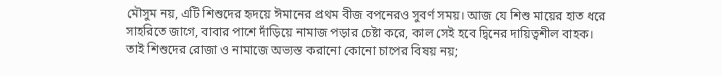মৌসুম নয়, এটি শিশুদের হৃদয়ে ঈমানের প্রথম বীজ বপনেরও সুবর্ণ সময়। আজ যে শিশু মায়ের হাত ধরে সাহরিতে জাগে, বাবার পাশে দাঁড়িয়ে নামাজ পড়ার চেষ্টা করে, কাল সেই হবে দ্বিনের দায়িত্বশীল বাহক। তাই শিশুদের রোজা ও নামাজে অভ্যস্ত করানো কোনো চাপের বিষয় নয়;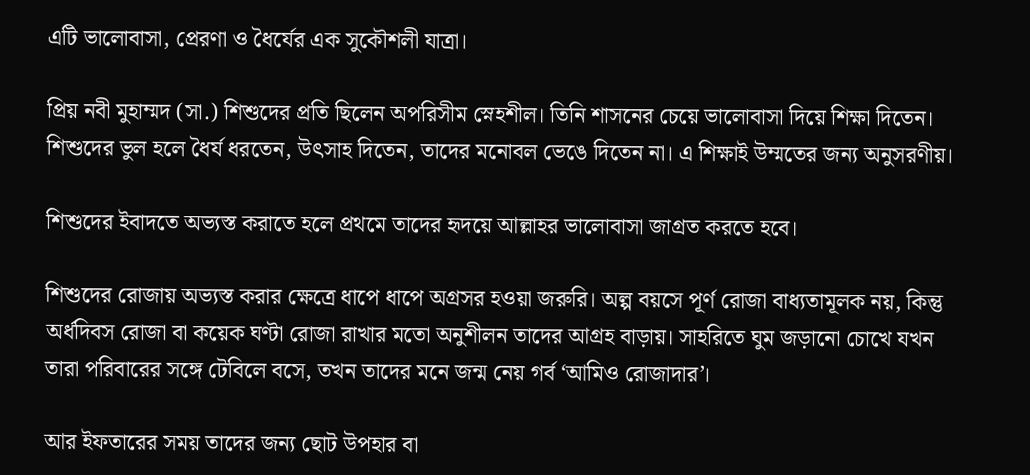এটি ভালোবাসা, প্রেরণা ও ধৈর্যের এক সুকৌশলী যাত্রা।

প্রিয় নবী মুহাম্মদ (সা.) শিশুদের প্রতি ছিলেন অপরিসীম স্নেহশীল। তিনি শাসনের চেয়ে ভালোবাসা দিয়ে শিক্ষা দিতেন। শিশুদের ভুল হলে ধৈর্য ধরতেন, উৎসাহ দিতেন, তাদের মনোবল ভেঙে দিতেন না। এ শিক্ষাই উম্মতের জন্য অনুসরণীয়।

শিশুদের ইবাদতে অভ্যস্ত করাতে হলে প্রথমে তাদের হৃদয়ে আল্লাহর ভালোবাসা জাগ্রত করতে হবে।

শিশুদের রোজায় অভ্যস্ত করার ক্ষেত্রে ধাপে ধাপে অগ্রসর হওয়া জরুরি। অল্প বয়সে পূর্ণ রোজা বাধ্যতামূলক নয়, কিন্তু অর্ধদিবস রোজা বা কয়েক ঘণ্টা রোজা রাখার মতো অনুশীলন তাদের আগ্রহ বাড়ায়। সাহরিতে ঘুম জড়ানো চোখে যখন তারা পরিবারের সঙ্গে টেবিলে বসে, তখন তাদের মনে জন্ম নেয় গর্ব ‘আমিও রোজাদার’।

আর ইফতারের সময় তাদের জন্য ছোট উপহার বা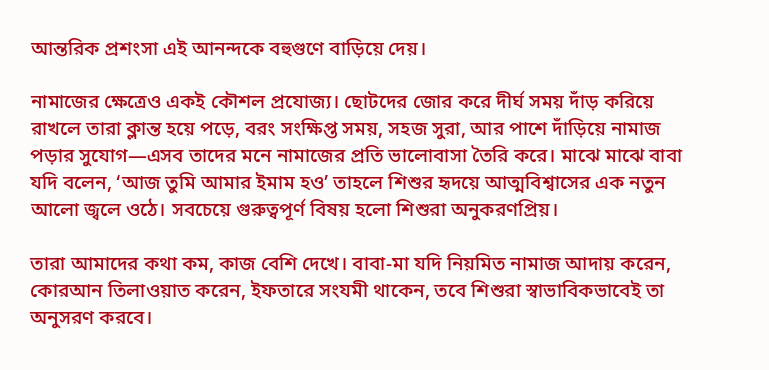আন্তরিক প্রশংসা এই আনন্দকে বহুগুণে বাড়িয়ে দেয়।

নামাজের ক্ষেত্রেও একই কৌশল প্রযোজ্য। ছোটদের জোর করে দীর্ঘ সময় দাঁড় করিয়ে রাখলে তারা ক্লান্ত হয়ে পড়ে, বরং সংক্ষিপ্ত সময়, সহজ সুরা, আর পাশে দাঁড়িয়ে নামাজ পড়ার সুযোগ—এসব তাদের মনে নামাজের প্রতি ভালোবাসা তৈরি করে। মাঝে মাঝে বাবা যদি বলেন, ‘আজ তুমি আমার ইমাম হও’ তাহলে শিশুর হৃদয়ে আত্মবিশ্বাসের এক নতুন আলো জ্বলে ওঠে। সবচেয়ে গুরুত্বপূর্ণ বিষয় হলো শিশুরা অনুকরণপ্রিয়।

তারা আমাদের কথা কম, কাজ বেশি দেখে। বাবা-মা যদি নিয়মিত নামাজ আদায় করেন, কোরআন তিলাওয়াত করেন, ইফতারে সংযমী থাকেন, তবে শিশুরা স্বাভাবিকভাবেই তা অনুসরণ করবে।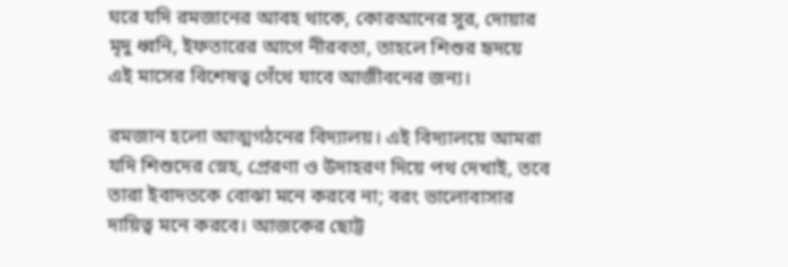ঘরে যদি রমজানের আবহ থাকে, কোরআনের সুর, দোয়ার মৃদু ধ্বনি, ইফতারের আগে নীরবতা, তাহলে শিশুর হৃদয়ে এই মাসের বিশেষত্ব গেঁথে যাবে আজীবনের জন্য।

রমজান হলো আত্মগঠনের বিদ্যালয়। এই বিদ্যালয়ে আমরা যদি শিশুদের স্নেহ, প্রেরণা ও উদাহরণ দিয়ে পথ দেখাই, তবে তারা ইবাদতকে বোঝা মনে করবে না; বরং ভালোবাসার দায়িত্ব মনে করবে। আজকের ছোট্ট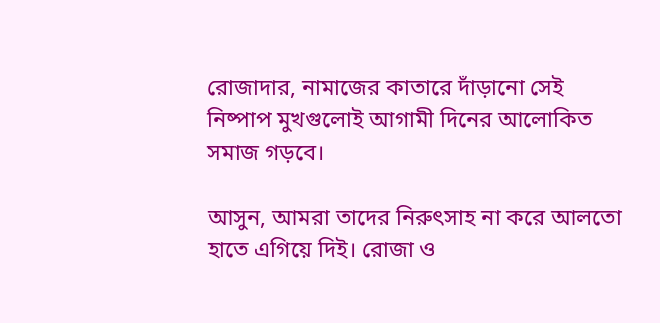রোজাদার, নামাজের কাতারে দাঁড়ানো সেই নিষ্পাপ মুখগুলোই আগামী দিনের আলোকিত সমাজ গড়বে।

আসুন, আমরা তাদের নিরুৎসাহ না করে আলতো হাতে এগিয়ে দিই। রোজা ও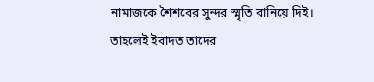নামাজকে শৈশবের সুন্দর স্মৃতি বানিয়ে দিই। তাহলেই ইবাদত তাদের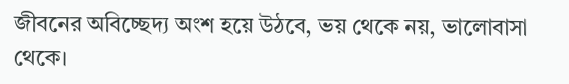জীবনের অবিচ্ছেদ্য অংশ হয়ে উঠবে, ভয় থেকে নয়, ভালোবাসা থেকে।